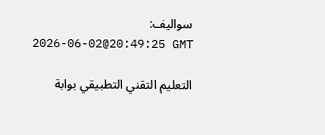سواليف:
2026-06-02@20:49:25 GMT

التعليم التقني التطبيقي بوابة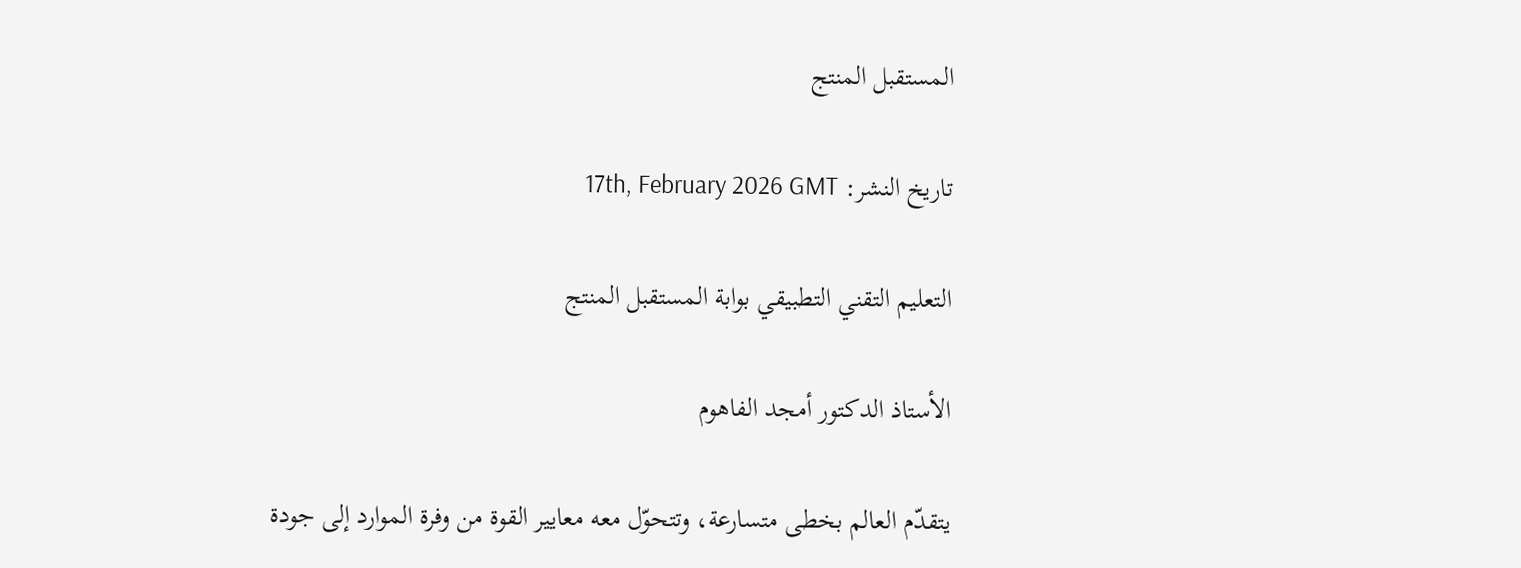المستقبل المنتج

تاريخ النشر: 17th, February 2026 GMT

التعليم التقني التطبيقي بوابة المستقبل المنتج

الأستاذ الدكتور أمجد الفاهوم

يتقدّم العالم بخطى متسارعة، وتتحوّل معه معايير القوة من وفرة الموارد إلى جودة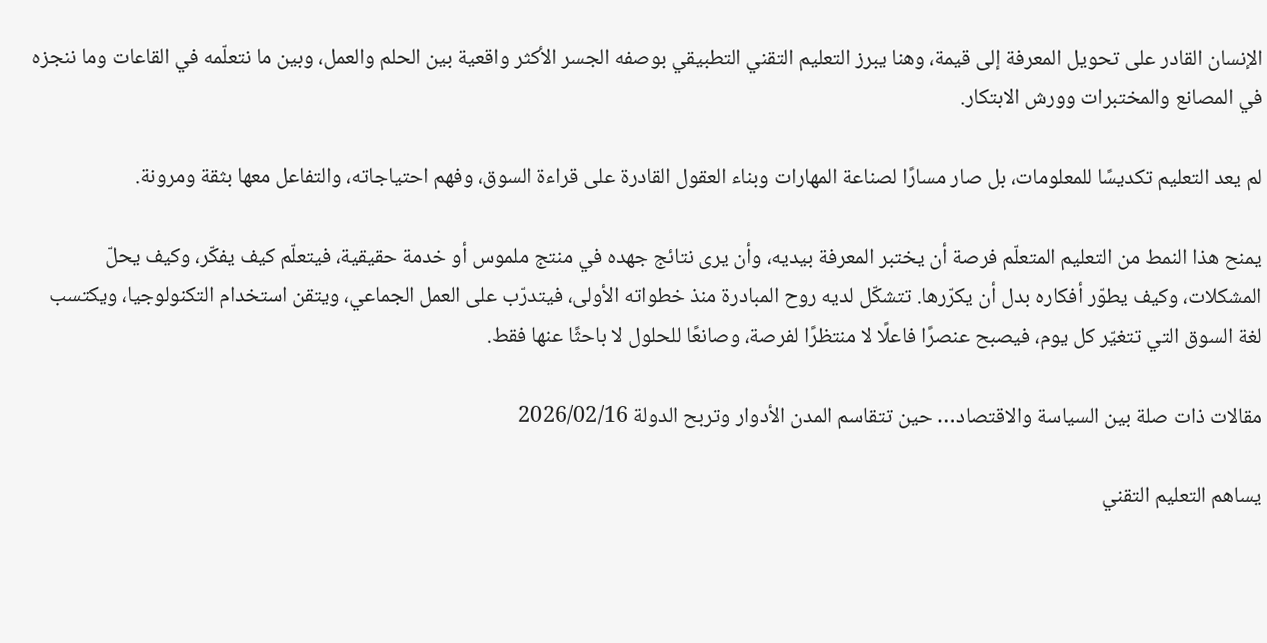الإنسان القادر على تحويل المعرفة إلى قيمة، وهنا يبرز التعليم التقني التطبيقي بوصفه الجسر الأكثر واقعية بين الحلم والعمل، وبين ما نتعلّمه في القاعات وما ننجزه في المصانع والمختبرات وورش الابتكار.

لم يعد التعليم تكديسًا للمعلومات، بل صار مسارًا لصناعة المهارات وبناء العقول القادرة على قراءة السوق، وفهم احتياجاته، والتفاعل معها بثقة ومرونة.

يمنح هذا النمط من التعليم المتعلّم فرصة أن يختبر المعرفة بيديه، وأن يرى نتائج جهده في منتج ملموس أو خدمة حقيقية، فيتعلّم كيف يفكّر، وكيف يحلّ المشكلات، وكيف يطوّر أفكاره بدل أن يكرّرها. تتشكّل لديه روح المبادرة منذ خطواته الأولى، فيتدرّب على العمل الجماعي، ويتقن استخدام التكنولوجيا، ويكتسب لغة السوق التي تتغيّر كل يوم، فيصبح عنصرًا فاعلًا لا منتظرًا لفرصة، وصانعًا للحلول لا باحثًا عنها فقط.

مقالات ذات صلة بين السياسة والاقتصاد… حين تتقاسم المدن الأدوار وتربح الدولة 2026/02/16

يساهم التعليم التقني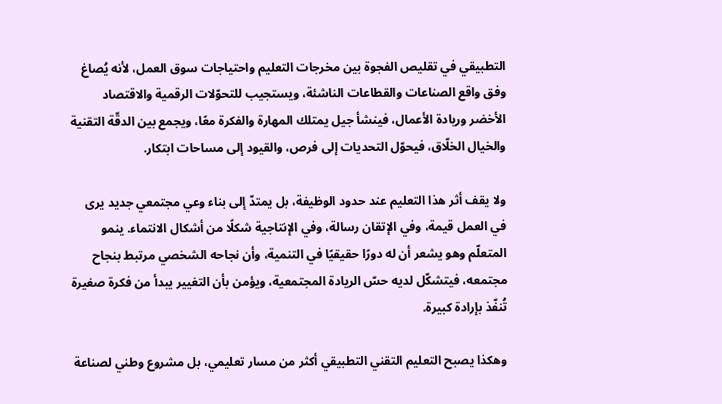التطبيقي في تقليص الفجوة بين مخرجات التعليم واحتياجات سوق العمل، لأنه يُصاغ وفق واقع الصناعات والقطاعات الناشئة، ويستجيب للتحوّلات الرقمية والاقتصاد الأخضر وريادة الأعمال، فينشأ جيل يمتلك المهارة والفكرة معًا، ويجمع بين الدقّة التقنية والخيال الخلّاق، فيحوّل التحديات إلى فرص، والقيود إلى مساحات ابتكار.

ولا يقف أثر هذا التعليم عند حدود الوظيفة، بل يمتدّ إلى بناء وعي مجتمعي جديد يرى في العمل قيمة، وفي الإتقان رسالة، وفي الإنتاجية شكلًا من أشكال الانتماء. ينمو المتعلّم وهو يشعر أن له دورًا حقيقيًا في التنمية، وأن نجاحه الشخصي مرتبط بنجاح مجتمعه، فيتشكّل لديه حسّ الريادة المجتمعية، ويؤمن بأن التغيير يبدأ من فكرة صغيرة تُنفّذ بإرادة كبيرة.

وهكذا يصبح التعليم التقني التطبيقي أكثر من مسار تعليمي، بل مشروع وطني لصناعة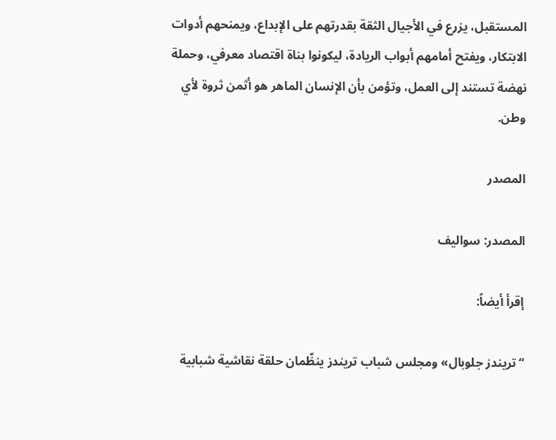المستقبل، يزرع في الأجيال الثقة بقدرتهم على الإبداع، ويمنحهم أدوات الابتكار، ويفتح أمامهم أبواب الريادة، ليكونوا بناة اقتصاد معرفي، وحملة نهضة تستند إلى العمل، وتؤمن بأن الإنسان الماهر هو أثمن ثروة لأي وطن.

المصدر

المصدر: سواليف

إقرأ أيضاً:

“تريندز جلوبال» ومجلس شباب تريندز ينظّمان حلقة نقاشية شبابية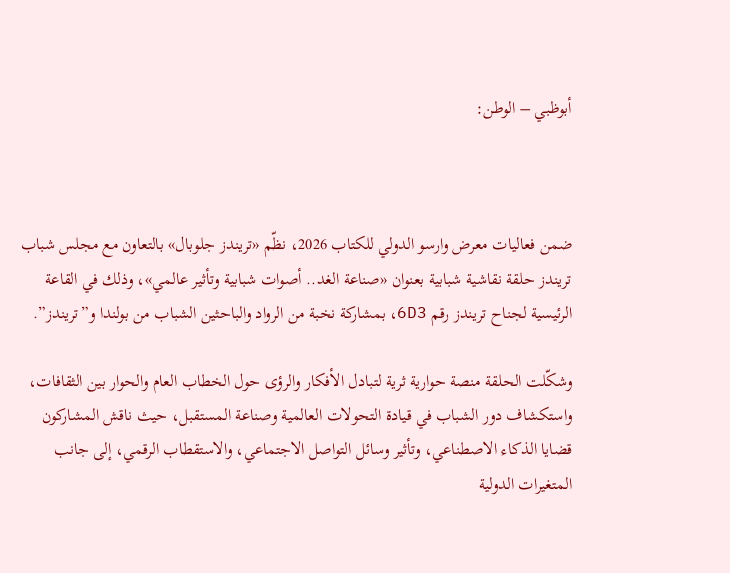أبوظبي – الوطن:



ضمن فعاليات معرض وارسو الدولي للكتاب 2026، نظّم «تريندز جلوبال» بالتعاون مع مجلس شباب تريندز حلقة نقاشية شبابية بعنوان «صناعة الغد.. أصوات شبابية وتأثير عالمي»، وذلك في القاعة الرئيسية لجناح تريندز رقم 6D3، بمشاركة نخبة من الرواد والباحثين الشباب من بولندا و”تريندز”.

وشكّلت الحلقة منصة حوارية ثرية لتبادل الأفكار والرؤى حول الخطاب العام والحوار بين الثقافات، واستكشاف دور الشباب في قيادة التحولات العالمية وصناعة المستقبل، حيث ناقش المشاركون قضايا الذكاء الاصطناعي، وتأثير وسائل التواصل الاجتماعي، والاستقطاب الرقمي، إلى جانب المتغيرات الدولية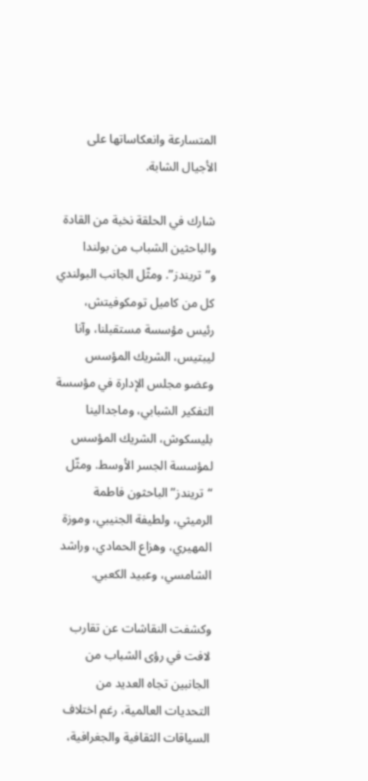المتسارعة وانعكاساتها على الأجيال الشابة.

شارك في الحلقة نخبة من القادة والباحثين الشباب من بولندا و”تريندز”. ومثّل الجانب البولندي كل من كاميل تومكوفيتش، رئيس مؤسسة مستقبلنا، وآنا ليبتيس، الشريك المؤسس وعضو مجلس الإدارة في مؤسسة التفكير الشبابي، وماجدالينا بليسكوش، الشريك المؤسس لمؤسسة الجسر الأوسط. ومثّل “تريندز” الباحثون فاطمة الرميثي، ولطيفة الجنيبي، وموزة المهيري، وهزاع الحمادي، وراشد الشامسي، وعبيد الكعبي.

وكشفت النقاشات عن تقارب لافت في رؤى الشباب من الجانبين تجاه العديد من التحديات العالمية، رغم اختلاف السياقات الثقافية والجغرافية،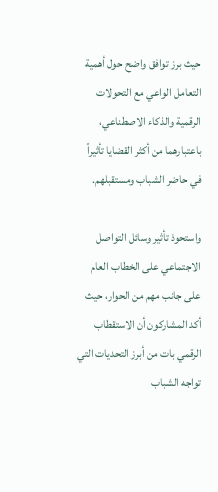حيث برز توافق واضح حول أهمية التعامل الواعي مع التحولات الرقمية والذكاء الاصطناعي، باعتبارهما من أكثر القضايا تأثيراً في حاضر الشباب ومستقبلهم.

واستحوذ تأثير وسائل التواصل الاجتماعي على الخطاب العام على جانب مهم من الحوار، حيث أكد المشاركون أن الاستقطاب الرقمي بات من أبرز التحديات التي تواجه الشباب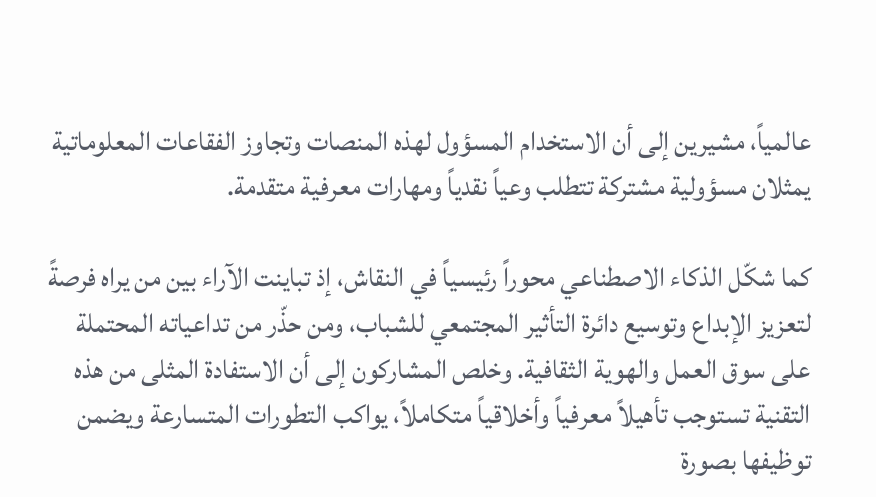عالمياً، مشيرين إلى أن الاستخدام المسؤول لهذه المنصات وتجاوز الفقاعات المعلوماتية يمثلان مسؤولية مشتركة تتطلب وعياً نقدياً ومهارات معرفية متقدمة.

كما شكّل الذكاء الاصطناعي محوراً رئيسياً في النقاش، إذ تباينت الآراء بين من يراه فرصةً لتعزيز الإبداع وتوسيع دائرة التأثير المجتمعي للشباب، ومن حذّر من تداعياته المحتملة على سوق العمل والهوية الثقافية. وخلص المشاركون إلى أن الاستفادة المثلى من هذه التقنية تستوجب تأهيلاً معرفياً وأخلاقياً متكاملاً، يواكب التطورات المتسارعة ويضمن توظيفها بصورة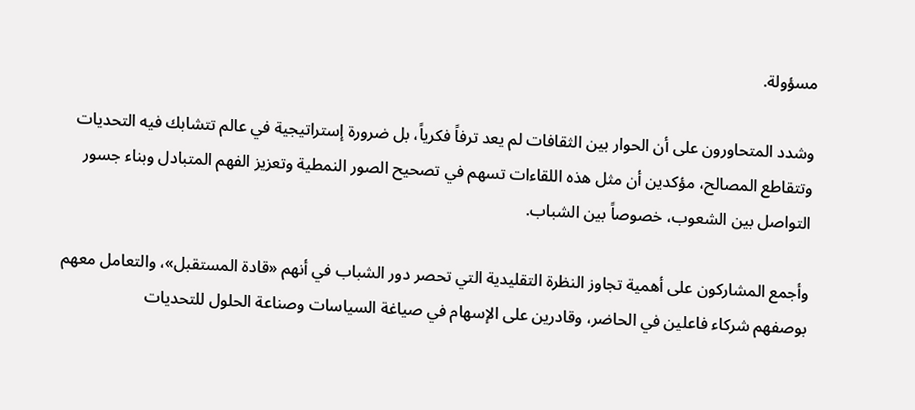مسؤولة.

وشدد المتحاورون على أن الحوار بين الثقافات لم يعد ترفاً فكرياً، بل ضرورة إستراتيجية في عالم تتشابك فيه التحديات وتتقاطع المصالح، مؤكدين أن مثل هذه اللقاءات تسهم في تصحيح الصور النمطية وتعزيز الفهم المتبادل وبناء جسور التواصل بين الشعوب، خصوصاً بين الشباب.

وأجمع المشاركون على أهمية تجاوز النظرة التقليدية التي تحصر دور الشباب في أنهم «قادة المستقبل»، والتعامل معهم بوصفهم شركاء فاعلين في الحاضر، وقادرين على الإسهام في صياغة السياسات وصناعة الحلول للتحديات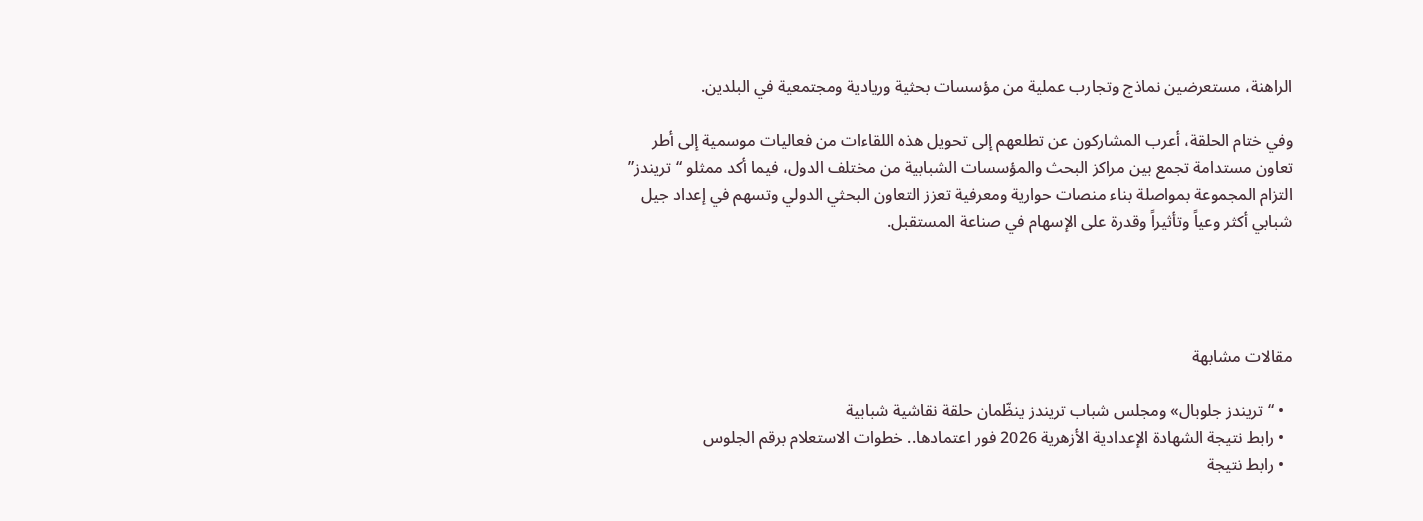الراهنة، مستعرضين نماذج وتجارب عملية من مؤسسات بحثية وريادية ومجتمعية في البلدين.

وفي ختام الحلقة، أعرب المشاركون عن تطلعهم إلى تحويل هذه اللقاءات من فعاليات موسمية إلى أطر تعاون مستدامة تجمع بين مراكز البحث والمؤسسات الشبابية من مختلف الدول، فيما أكد ممثلو “تريندز” التزام المجموعة بمواصلة بناء منصات حوارية ومعرفية تعزز التعاون البحثي الدولي وتسهم في إعداد جيل شبابي أكثر وعياً وتأثيراً وقدرة على الإسهام في صناعة المستقبل.




مقالات مشابهة

  • “تريندز جلوبال» ومجلس شباب تريندز ينظّمان حلقة نقاشية شبابية
  • رابط نتيجة الشهادة الإعدادية الأزهرية 2026 فور اعتمادها.. خطوات الاستعلام برقم الجلوس
  • رابط نتيجة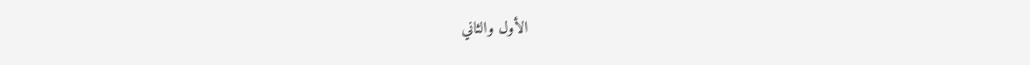الأول والثاني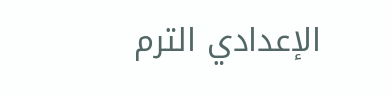الإعدادي الترم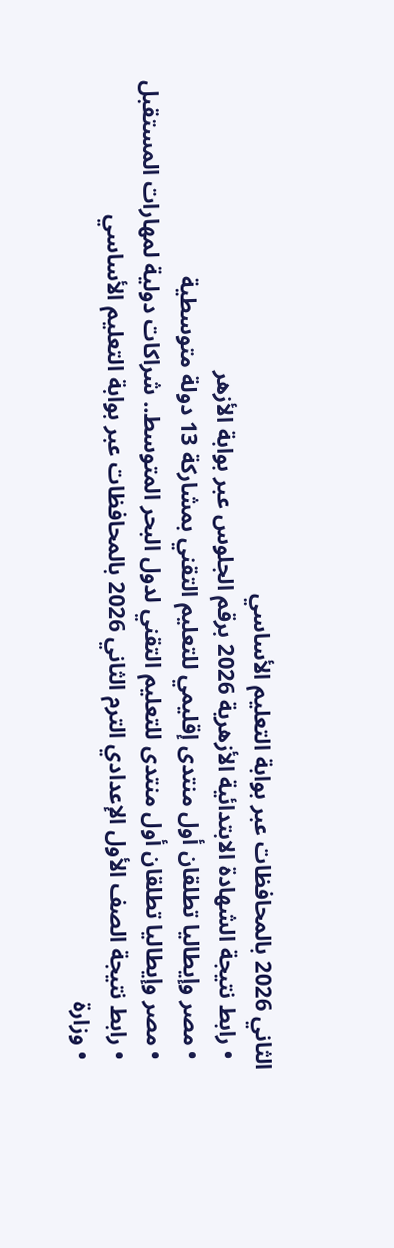الثاني 2026 بالمحافظات عبر بوابة التعليم الأساسي
  • رابط نتيجة الشهادة الابتدائية الأزهرية 2026 برقم الجلوس عبر بوابة الأزهر
  • مصر وإيطاليا تطلقان أول منتدى إقليمي للتعليم التقني بمشاركة 13 دولة متوسطية
  • مصر وإيطاليا تطلقان أول منتدى للتعليم التقني لدول البحر المتوسط.. شراكات دولية لمهارات المستقبل
  • رابط نتيجة الصف الأول الإعدادي الترم الثاني 2026 بالمحافظات عبر بوابة التعليم الأساسي
  • وزارة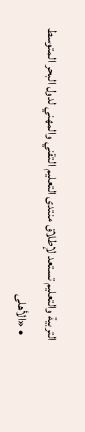التربية والتعليم تستعد لإطلاق منتدى التعليم التقني والمهني لدول البحر المتوسط
  • «الأهلى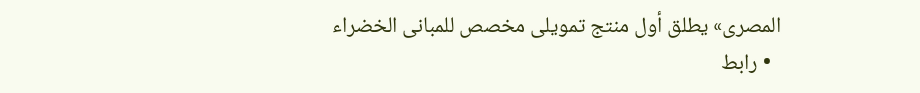المصرى» يطلق أول منتج تمويلى مخصص للمبانى الخضراء
  • رابط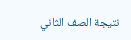نتيجة الصف الثاني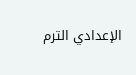الإعدادي الترم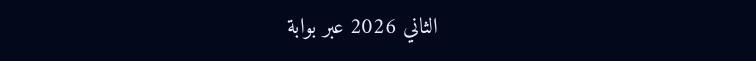الثاني 2026 عبر بوابة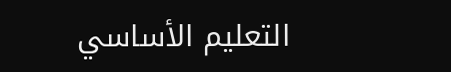التعليم الأساسي